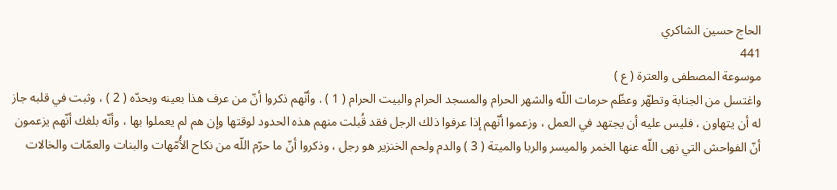الحاج حسين الشاكري
441
موسوعة المصطفى والعترة ( ع )
واغتسل من الجنابة وتطهّر وعظّم حرمات اللّه والشهر الحرام والمسجد الحرام والبيت الحرام ( 1 ) . وأنّهم ذكروا أنّ من عرف هذا بعينه وبحدّه ( 2 ) ، وثبت في قلبه جاز له أن يتهاون ، فليس عليه أن يجتهد في العمل ، وزعموا أنّهم إذا عرفوا ذلك الرجل فقد قُبلت منهم هذه الحدود لوقتها وإن هم لم يعملوا بها ، وأنّه بلغك أنّهم يزعمون أنّ الفواحش التي نهى اللّه عنها الخمر والميسر والربا والميتة ( 3 ) والدم ولحم الخنزير هو رجل ، وذكروا أنّ ما حرّم اللّه من نكاح الأُمّهات والبنات والعمّات والخالات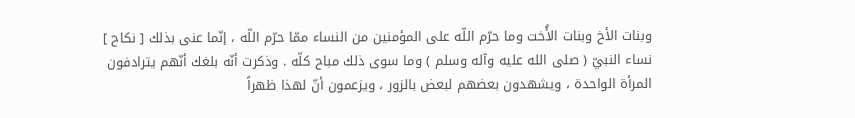وبنات الأخ وبنات الأُخت وما حرّم اللّه على المؤمنين من النساء ممّا حرّم اللّه ، إنّما عنى بذلك [ نكاح ] نساء النبيّ ( صلى الله عليه وآله وسلم ) وما سوى ذلك مباح كلّه . وذكرت أنّه بلغك أنّهم يترادفون المرأة الواحدة ، ويشهدون بعضهم لبعض بالزور ، ويزعمون أنّ لهذا ظهراً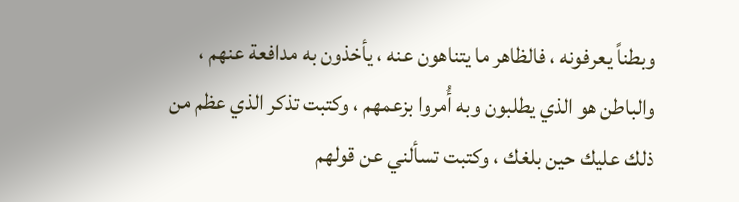وبطناً يعرفونه ، فالظاهر ما يتناهون عنه ، يأخذون به مدافعة عنهم ، والباطن هو الذي يطلبون وبه أُمروا بزعمهم ، وكتبت تذكر الذي عظم من ذلك عليك حين بلغك ، وكتبت تسألني عن قولهم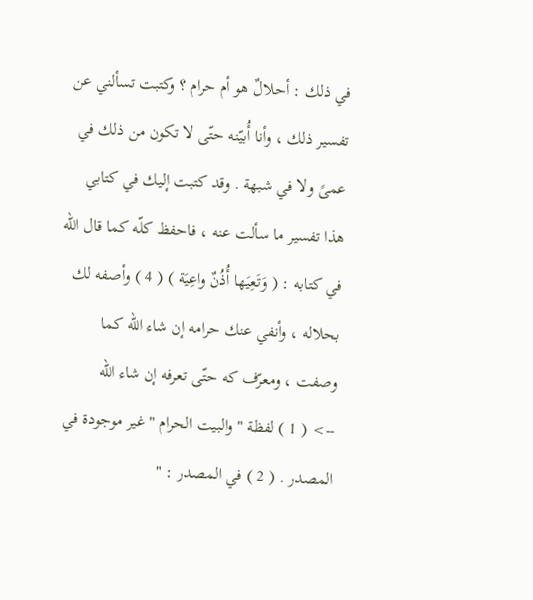في ذلك : أحلالٌ هو أم حرام ؟ وكتبت تسألني عن تفسير ذلك ، وأنا أُبيّنه حتّى لا تكون من ذلك في عمىً ولا في شبهة . وقد كتبت إليك في كتابي هذا تفسير ما سألت عنه ، فاحفظ كلّه كما قال اللّه في كتابه : ( وَتَعِيَها أُذُنٌ واعِيَة ) ( 4 ) وأصفه لك بحلاله ، وأنفي عنك حرامه إن شاء اللّه كما وصفت ، ومعرّف كه حتّى تعرفه إن شاء اللّه
--> ( 1 ) لفظة " والبيت الحرام " غير موجودة في المصدر . ( 2 ) في المصدر : "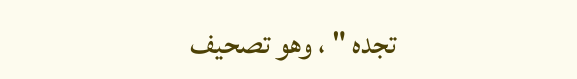تجده " ، وهو تصحيف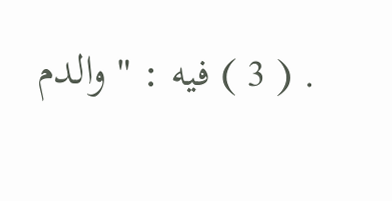. ( 3 ) فيه : " والدم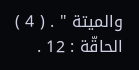والميتة " . ( 4 ) الحاقّة : 12 .